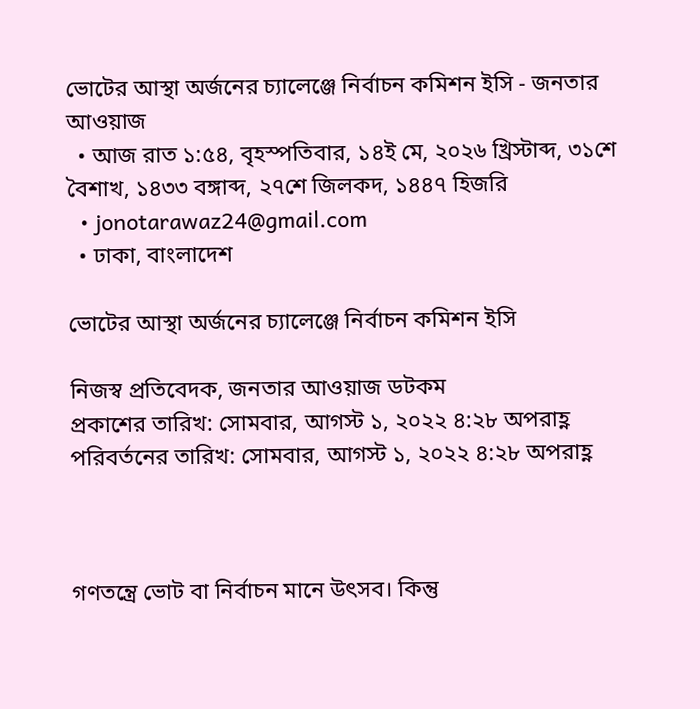ভোটের আস্থা অর্জনের চ্যালেঞ্জে নির্বাচন কমিশন ইসি - জনতার আওয়াজ
  • আজ রাত ১:৫৪, বৃহস্পতিবার, ১৪ই মে, ২০২৬ খ্রিস্টাব্দ, ৩১শে বৈশাখ, ১৪৩৩ বঙ্গাব্দ, ২৭শে জিলকদ, ১৪৪৭ হিজরি
  • jonotarawaz24@gmail.com
  • ঢাকা, বাংলাদেশ

ভোটের আস্থা অর্জনের চ্যালেঞ্জে নির্বাচন কমিশন ইসি

নিজস্ব প্রতিবেদক, জনতার আওয়াজ ডটকম
প্রকাশের তারিখ: সোমবার, আগস্ট ১, ২০২২ ৪:২৮ অপরাহ্ণ পরিবর্তনের তারিখ: সোমবার, আগস্ট ১, ২০২২ ৪:২৮ অপরাহ্ণ



গণতন্ত্রে ভোট বা নির্বাচন মানে উৎসব। কিন্তু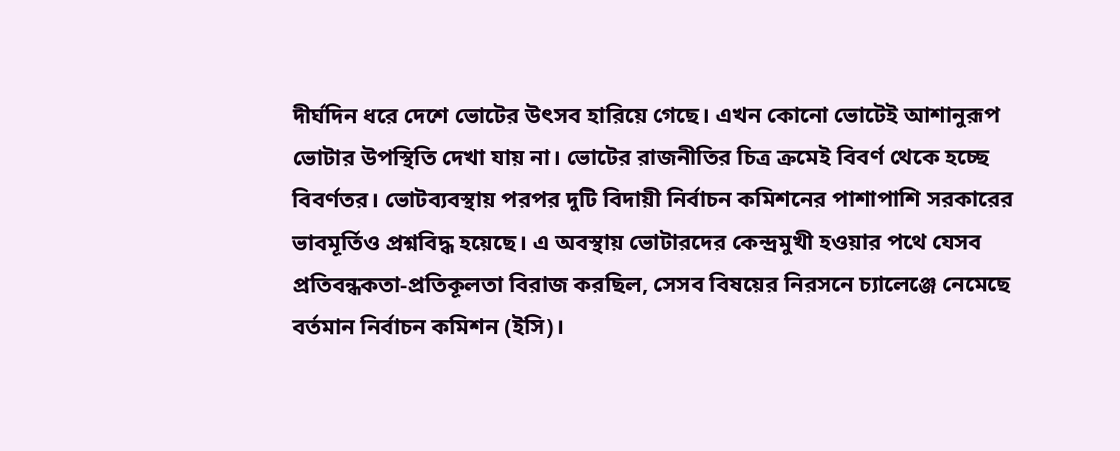দীর্ঘদিন ধরে দেশে ভোটের উৎসব হারিয়ে গেছে। এখন কোনো ভোটেই আশানুরূপ ভোটার উপস্থিতি দেখা যায় না। ভোটের রাজনীতির চিত্র ক্রমেই বিবর্ণ থেকে হচ্ছে বিবর্ণতর। ভোটব্যবস্থায় পরপর দুটি বিদায়ী নির্বাচন কমিশনের পাশাপাশি সরকারের ভাবমূর্তিও প্রশ্নবিদ্ধ হয়েছে। এ অবস্থায় ভোটারদের কেন্দ্রমুখী হওয়ার পথে যেসব প্রতিবন্ধকতা-প্রতিকূলতা বিরাজ করছিল, সেসব বিষয়ের নিরসনে চ্যালেঞ্জে নেমেছে বর্তমান নির্বাচন কমিশন (ইসি)।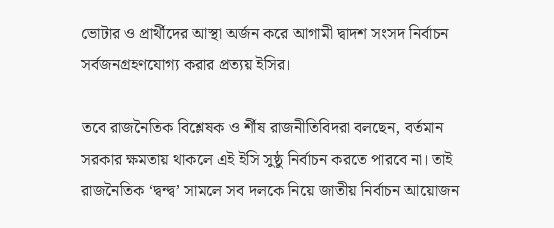ভোটার ও প্রার্থীদের আস্থা অর্জন করে আগামী দ্বাদশ সংসদ নির্বাচন সর্বজনগ্রহণযোগ্য করার প্রত্যয় ইসির।

তবে রাজনৈতিক বিশ্লেষক ও র্শীষ রাজনীতিবিদরা বলছেন, বর্তমান সরকার ক্ষমতায় থাকলে এই ইসি সুষ্ঠু নির্বাচন করতে পারবে না। তাই রাজনৈতিক ‘দ্বন্দ্ব’ সামলে সব দলকে নিয়ে জাতীয় নির্বাচন আয়োজন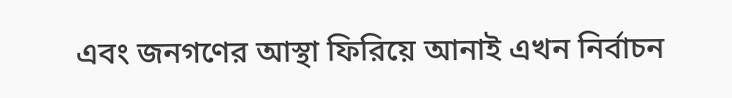এবং জনগণের আস্থা ফিরিয়ে আনাই এখন নির্বাচন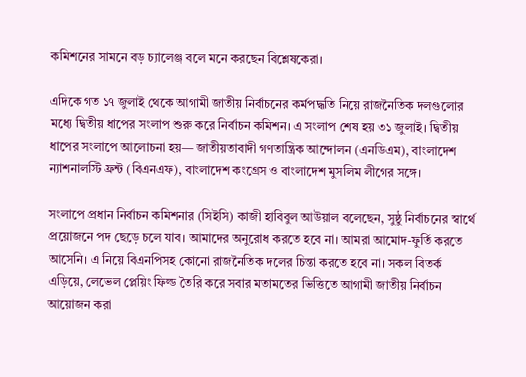কমিশনের সামনে বড় চ্যালেঞ্জ বলে মনে করছেন বিশ্লেষকেরা।

এদিকে গত ১৭ জুলাই থেকে আগামী জাতীয় নির্বাচনের কর্মপদ্ধতি নিয়ে রাজনৈতিক দলগুলোর মধ্যে দ্বিতীয় ধাপের সংলাপ শুরু করে নির্বাচন কমিশন। এ সংলাপ শেষ হয় ৩১ জুলাই। দ্বিতীয় ধাপের সংলাপে আলোচনা হয়— জাতীয়তাবাদী গণতান্ত্রিক আন্দোলন (এনডিএম), বাংলাদেশ ন্যাশনালস্টি ফ্রন্ট (বিএনএফ), বাংলাদেশ কংগ্রেস ও বাংলাদেশ মুসলিম লীগের সঙ্গে।

সংলাপে প্রধান নির্বাচন কমিশনার (সিইসি) কাজী হাবিবুল আউয়াল বলেছেন, সুষ্ঠু নির্বাচনের স্বার্থে প্রয়োজনে পদ ছেড়ে চলে যাব। আমাদের অনুরোধ করতে হবে না। আমরা আমোদ-ফুর্তি করতে আসেনি। এ নিয়ে বিএনপিসহ কোনো রাজনৈতিক দলের চিন্তা করতে হবে না। সকল বিতর্ক এড়িয়ে, লেভেল প্লেয়িং ফিল্ড তৈরি করে সবার মতামতের ভিত্তিতে আগামী জাতীয় নির্বাচন আয়োজন করা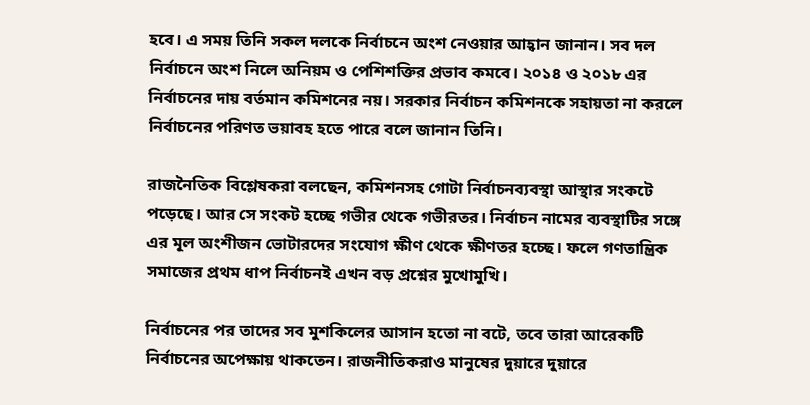হবে। এ সময় তিনি সকল দলকে নির্বাচনে অংশ নেওয়ার আহ্বান জানান। সব দল নির্বাচনে অংশ নিলে অনিয়ম ও পেশিশক্তির প্রভাব কমবে। ২০১৪ ও ২০১৮ এর নির্বাচনের দায় বর্তমান কমিশনের নয়। সরকার নির্বাচন কমিশনকে সহায়তা না করলে নির্বাচনের পরিণত ভয়াবহ হতে পারে বলে জানান তিনি।

রাজনৈতিক বিশ্লেষকরা বলছেন, কমিশনসহ গোটা নির্বাচনব্যবস্থা আস্থার সংকটে পড়েছে। আর সে সংকট হচ্ছে গভীর থেকে গভীরতর। নির্বাচন নামের ব্যবস্থাটির সঙ্গে এর মূল অংশীজন ভোটারদের সংযোগ ক্ষীণ থেকে ক্ষীণতর হচ্ছে। ফলে গণতান্ত্রিক সমাজের প্রথম ধাপ নির্বাচনই এখন বড় প্রশ্নের মুখোমুখি।

নির্বাচনের পর তাদের সব মুশকিলের আসান হতো না বটে, তবে তারা আরেকটি নির্বাচনের অপেক্ষায় থাকতেন। রাজনীতিকরাও মানুষের দুয়ারে দুয়ারে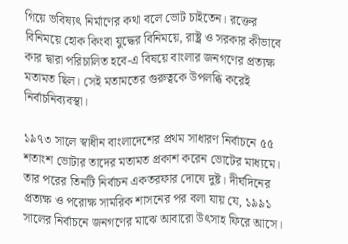গিয়ে ভবিষ্যৎ নির্মাণের কথা বলে ভোট চাইতেন। রক্তের বিনিময়ে হোক কিংবা যুদ্ধের বিনিময়ে, রাষ্ট্র ও সরকার কীভাবে কার দ্বারা পরিচালিত হবে-এ বিষয়ে বাংলার জনগণের প্রত্যক্ষ মতামত ছিল। সেই মতামতের গুরুত্বকে উপলব্ধি করেই নির্বাচনিব্যবস্থা।

১৯৭৩ সালে স্বাধীন বাংলাদেশের প্রথম সাধারণ নির্বাচনে ৫৫ শতাংশ ভোটার তাদের মতামত প্রকাশ করেন ভোটের মাধ্যমে। তার পরের তিনটি নির্বাচন একতরফার দোষে দুষ্ট। দীর্ঘদিনের প্রত্যক্ষ ও পরোক্ষ সামরিক শাসনের পর বলা যায় যে, ১৯৯১ সালের নির্বাচনে জনগণের মাঝে আবারো উৎসাহ ফিরে আসে।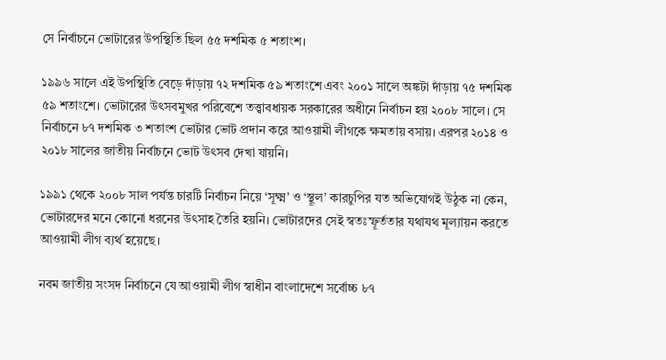সে নির্বাচনে ভোটারের উপস্থিতি ছিল ৫৫ দশমিক ৫ শতাংশ।

১৯৯৬ সালে এই উপস্থিতি বেড়ে দাঁড়ায় ৭২ দশমিক ৫৯ শতাংশে এবং ২০০১ সালে অঙ্কটা দাঁড়ায় ৭৫ দশমিক ৫৯ শতাংশে। ভোটারের উৎসবমুখর পরিবেশে তত্ত্বাবধায়ক সরকারের অধীনে নির্বাচন হয় ২০০৮ সালে। সে নির্বাচনে ৮৭ দশমিক ৩ শতাংশ ভোটার ভোট প্রদান করে আওয়ামী লীগকে ক্ষমতায় বসায়। এরপর ২০১৪ ও ২০১৮ সালের জাতীয় নির্বাচনে ভোট উৎসব দেখা যায়নি।

১৯৯১ থেকে ২০০৮ সাল পর্যন্ত চারটি নির্বাচন নিয়ে ‘সূক্ষ্ম’ ও ‘স্থূল’ কারচুপির যত অভিযোগই উঠুক না কেন, ভোটারদের মনে কোনো ধরনের উৎসাহ তৈরি হয়নি। ভোটারদের সেই স্বতঃস্ফূর্ততার যথাযথ মূল্যায়ন করতে আওয়ামী লীগ ব্যর্থ হয়েছে।

নবম জাতীয় সংসদ নির্বাচনে যে আওয়ামী লীগ স্বাধীন বাংলাদেশে সর্বোচ্চ ৮৭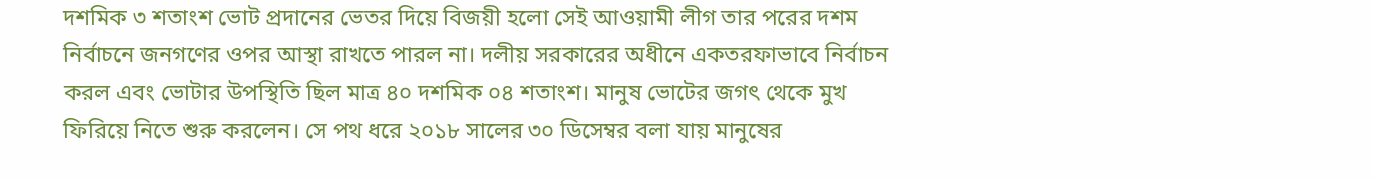দশমিক ৩ শতাংশ ভোট প্রদানের ভেতর দিয়ে বিজয়ী হলো সেই আওয়ামী লীগ তার পরের দশম নির্বাচনে জনগণের ওপর আস্থা রাখতে পারল না। দলীয় সরকারের অধীনে একতরফাভাবে নির্বাচন করল এবং ভোটার উপস্থিতি ছিল মাত্র ৪০ দশমিক ০৪ শতাংশ। মানুষ ভোটের জগৎ থেকে মুখ ফিরিয়ে নিতে শুরু করলেন। সে পথ ধরে ২০১৮ সালের ৩০ ডিসেম্বর বলা যায় মানুষের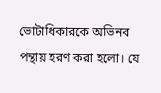ভোটাধিকারকে অভিনব পন্থায় হরণ করা হলো। যে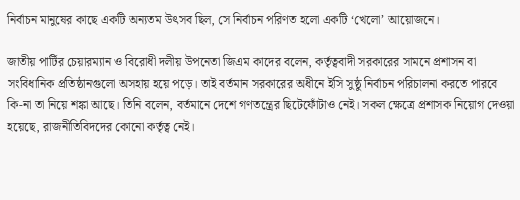নির্বাচন মানুষের কাছে একটি অন্যতম উৎসব ছিল, সে নির্বাচন পরিণত হলো একটি ‘খেলো’ আয়োজনে।

জাতীয় পার্টির চেয়ারম্যান ও বিরোধী দলীয় উপনেতা জিএম কাদের বলেন, কর্তৃত্ববাদী সরকারের সামনে প্রশাসন বা সংবিধানিক প্রতিষ্ঠানগুলো অসহায় হয়ে পড়ে। তাই বর্তমান সরকারের অধীনে ইসি সুষ্ঠু নির্বাচন পরিচালনা করতে পারবে কি-না তা নিয়ে শঙ্কা আছে। তিনি বলেন, বর্তমানে দেশে গণতন্ত্রের ছিটেফোঁটাও নেই। সকল ক্ষেত্রে প্রশাসক নিয়োগ দেওয়া হয়েছে, রাজনীতিবিদদের কোনো কর্তৃত্ব নেই।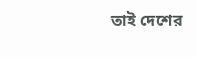তাই দেশের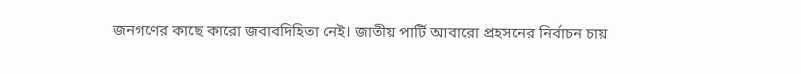জনগণের কাছে কারো জবাবদিহিতা নেই। জাতীয় পার্টি আবারো প্রহসনের নির্বাচন চায়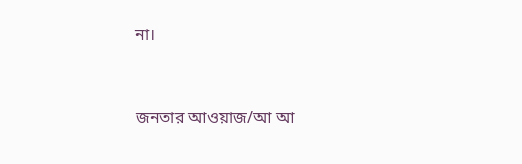না।



জনতার আওয়াজ/আ আ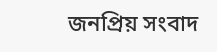জনপ্রিয় সংবাদ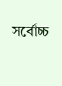সর্বোচ্চ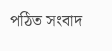পঠিত সংবাদ